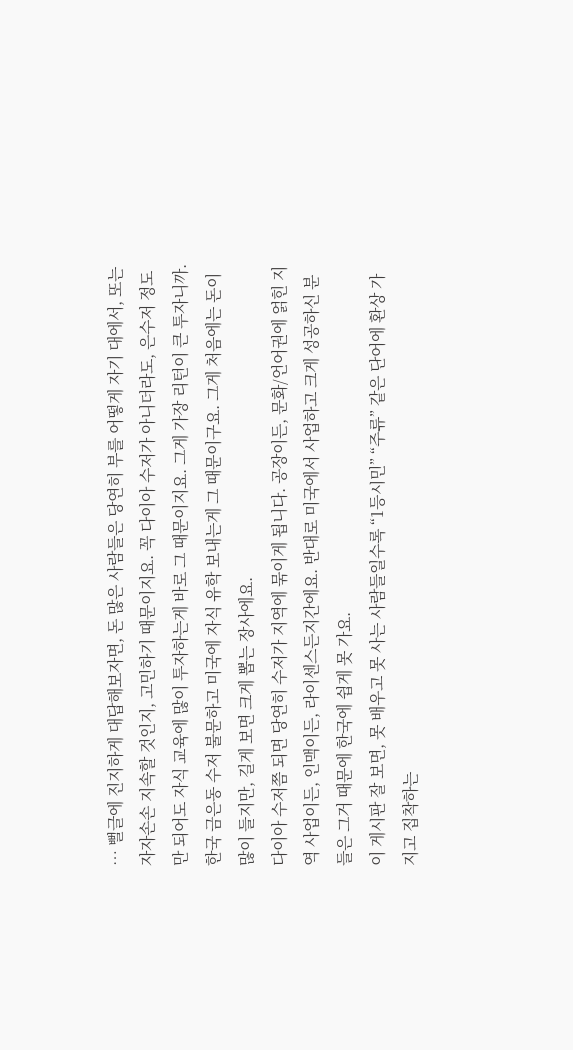… 뻘글에 진지하게 대답해보자면, 돈 많은 사람들은 당연히 부를 어떻게 자기 대에서, 또는 자자손손 지속할 것인지, 고민하기 때문이지요. 꼭 다이아 수저가 아니더라도, 은수저 정도만 되어도 자식 교육에 많이 투자하는게 바로 그 때문이지요. 그게 가장 리턴이 큰 투자니까. 한국 금은동 수저 불문하고 미국에 자식 유학 보내는게 그 때문이구요. 그게 처음에는 돈이 많이 들지만, 길게 보면 크게 뽑는 장사에요.
다이아 수저쯤 되면 당연히 수저가 지역에 묶이게 됩니다. 공장이든, 문화/언어권에 얽힌 지역 사업이든, 인맥이든, 라이센스든지간에요. 반대로 미국에서 사업하고 크게 성공하신 분들은 그거 때문에 한국에 쉽게 못 가요.
이 게시판 잘 보면, 못 배우고 못 사는 사람들일수록 “1등시민” “주류” 같은 단어에 환상 가지고 집착하는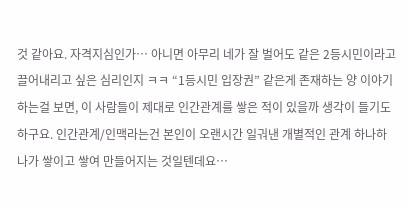것 같아요. 자격지심인가… 아니면 아무리 네가 잘 벌어도 같은 2등시민이라고 끌어내리고 싶은 심리인지 ㅋㅋ “1등시민 입장권” 같은게 존재하는 양 이야기하는걸 보면, 이 사람들이 제대로 인간관계를 쌓은 적이 있을까 생각이 들기도 하구요. 인간관계/인맥라는건 본인이 오랜시간 일궈낸 개별적인 관계 하나하나가 쌓이고 쌓여 만들어지는 것일텐데요…